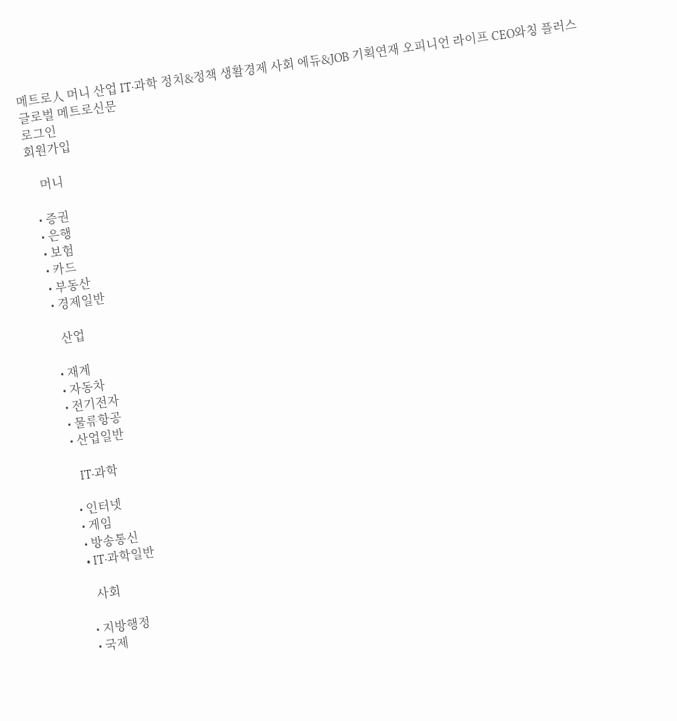메트로人 머니 산업 IT·과학 정치&정책 생활경제 사회 에듀&JOB 기획연재 오피니언 라이프 CEO와칭 플러스
글로벌 메트로신문
로그인
회원가입

    머니

  • 증권
  • 은행
  • 보험
  • 카드
  • 부동산
  • 경제일반

    산업

  • 재계
  • 자동차
  • 전기전자
  • 물류항공
  • 산업일반

    IT·과학

  • 인터넷
  • 게임
  • 방송통신
  • IT·과학일반

    사회

  • 지방행정
  • 국제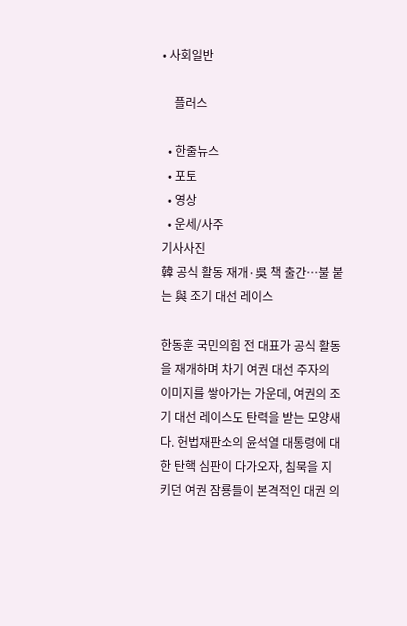• 사회일반

    플러스

  • 한줄뉴스
  • 포토
  • 영상
  • 운세/사주
기사사진
韓 공식 활동 재개·吳 책 출간…불 붙는 與 조기 대선 레이스

한동훈 국민의힘 전 대표가 공식 활동을 재개하며 차기 여권 대선 주자의 이미지를 쌓아가는 가운데, 여권의 조기 대선 레이스도 탄력을 받는 모양새다. 헌법재판소의 윤석열 대통령에 대한 탄핵 심판이 다가오자, 침묵을 지키던 여권 잠룡들이 본격적인 대권 의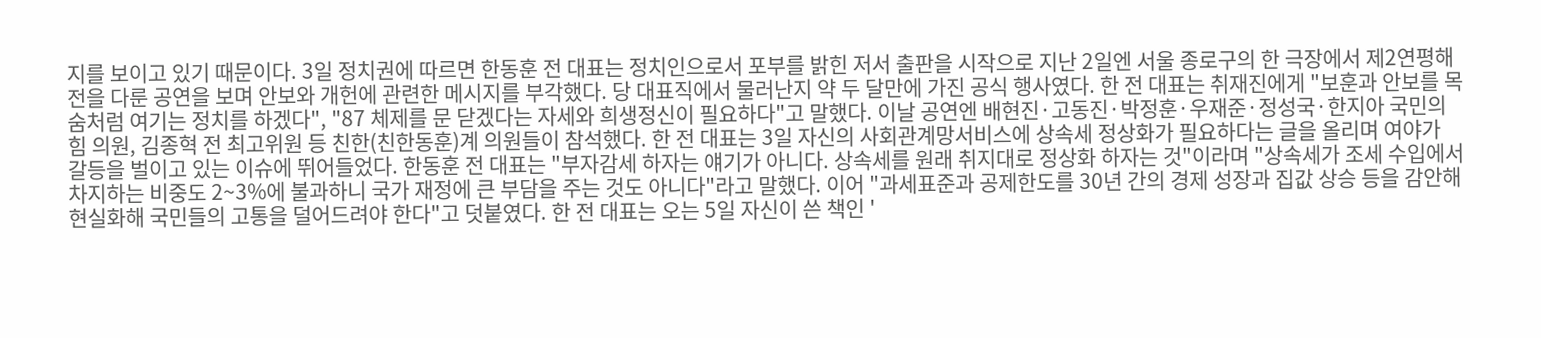지를 보이고 있기 때문이다. 3일 정치권에 따르면 한동훈 전 대표는 정치인으로서 포부를 밝힌 저서 출판을 시작으로 지난 2일엔 서울 종로구의 한 극장에서 제2연평해전을 다룬 공연을 보며 안보와 개헌에 관련한 메시지를 부각했다. 당 대표직에서 물러난지 약 두 달만에 가진 공식 행사였다. 한 전 대표는 취재진에게 "보훈과 안보를 목숨처럼 여기는 정치를 하겠다", "87 체제를 문 닫겠다는 자세와 희생정신이 필요하다"고 말했다. 이날 공연엔 배현진·고동진·박정훈·우재준·정성국·한지아 국민의힘 의원, 김종혁 전 최고위원 등 친한(친한동훈)계 의원들이 참석했다. 한 전 대표는 3일 자신의 사회관계망서비스에 상속세 정상화가 필요하다는 글을 올리며 여야가 갈등을 벌이고 있는 이슈에 뛰어들었다. 한동훈 전 대표는 "부자감세 하자는 얘기가 아니다. 상속세를 원래 취지대로 정상화 하자는 것"이라며 "상속세가 조세 수입에서 차지하는 비중도 2~3%에 불과하니 국가 재정에 큰 부담을 주는 것도 아니다"라고 말했다. 이어 "과세표준과 공제한도를 30년 간의 경제 성장과 집값 상승 등을 감안해 현실화해 국민들의 고통을 덜어드려야 한다"고 덧붙였다. 한 전 대표는 오는 5일 자신이 쓴 책인 '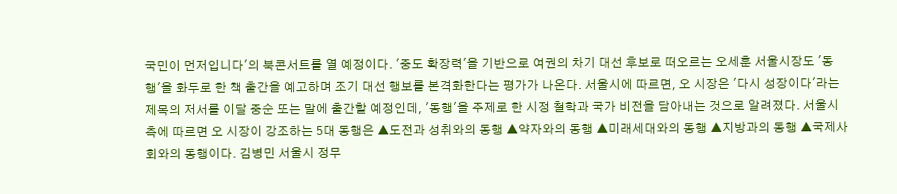국민이 먼저입니다'의 북콘서트를 열 예정이다. '중도 확장력'을 기반으로 여권의 차기 대선 후보로 떠오르는 오세훈 서울시장도 '동행'을 화두로 한 책 출간을 예고하며 조기 대선 행보를 본격화한다는 평가가 나온다. 서울시에 따르면, 오 시장은 '다시 성장이다'라는 제목의 저서를 이달 중순 또는 말에 출간할 예정인데, '동행'을 주제로 한 시정 철학과 국가 비전을 담아내는 것으로 알려졌다. 서울시 측에 따르면 오 시장이 강조하는 5대 동행은 ▲도전과 성취와의 동행 ▲약자와의 동행 ▲미래세대와의 동행 ▲지방과의 동행 ▲국제사회와의 동행이다. 김병민 서울시 정무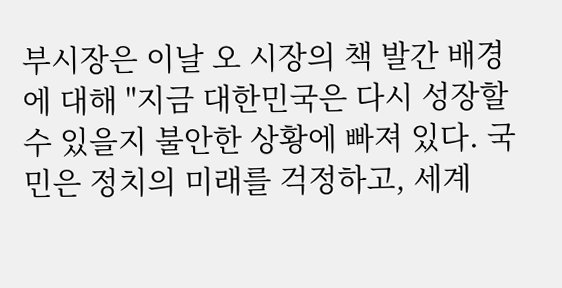부시장은 이날 오 시장의 책 발간 배경에 대해 "지금 대한민국은 다시 성장할 수 있을지 불안한 상황에 빠져 있다. 국민은 정치의 미래를 걱정하고, 세계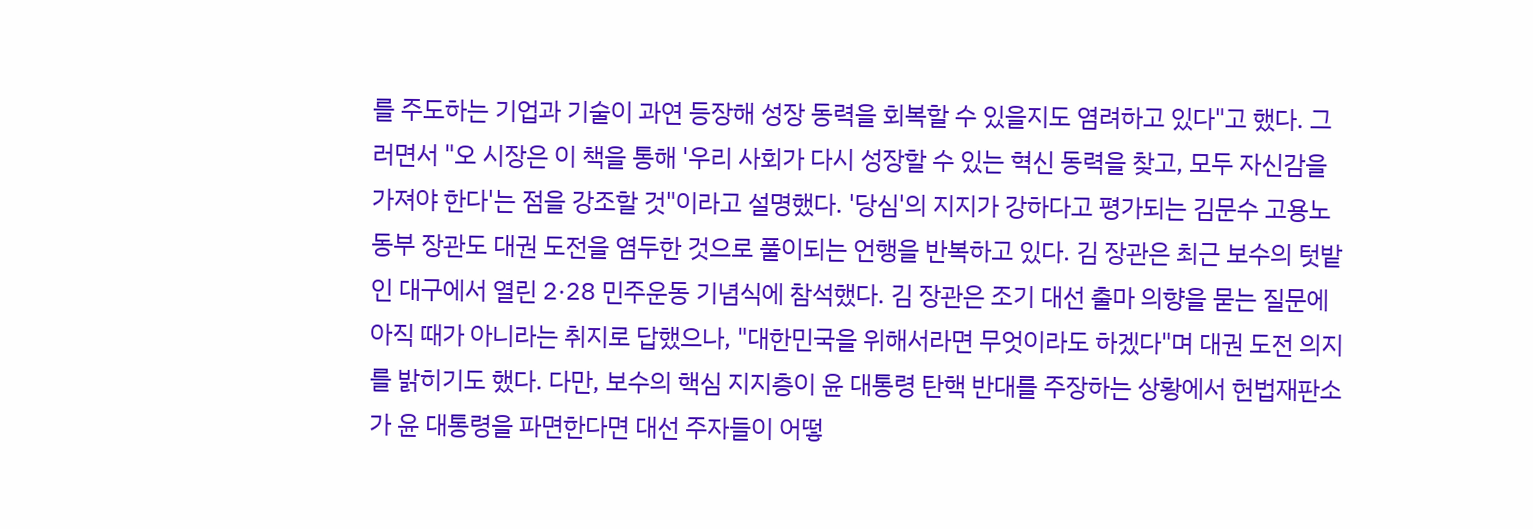를 주도하는 기업과 기술이 과연 등장해 성장 동력을 회복할 수 있을지도 염려하고 있다"고 했다. 그러면서 "오 시장은 이 책을 통해 '우리 사회가 다시 성장할 수 있는 혁신 동력을 찾고, 모두 자신감을 가져야 한다'는 점을 강조할 것"이라고 설명했다. '당심'의 지지가 강하다고 평가되는 김문수 고용노동부 장관도 대권 도전을 염두한 것으로 풀이되는 언행을 반복하고 있다. 김 장관은 최근 보수의 텃밭인 대구에서 열린 2·28 민주운동 기념식에 참석했다. 김 장관은 조기 대선 출마 의향을 묻는 질문에 아직 때가 아니라는 취지로 답했으나, "대한민국을 위해서라면 무엇이라도 하겠다"며 대권 도전 의지를 밝히기도 했다. 다만, 보수의 핵심 지지층이 윤 대통령 탄핵 반대를 주장하는 상황에서 헌법재판소가 윤 대통령을 파면한다면 대선 주자들이 어떻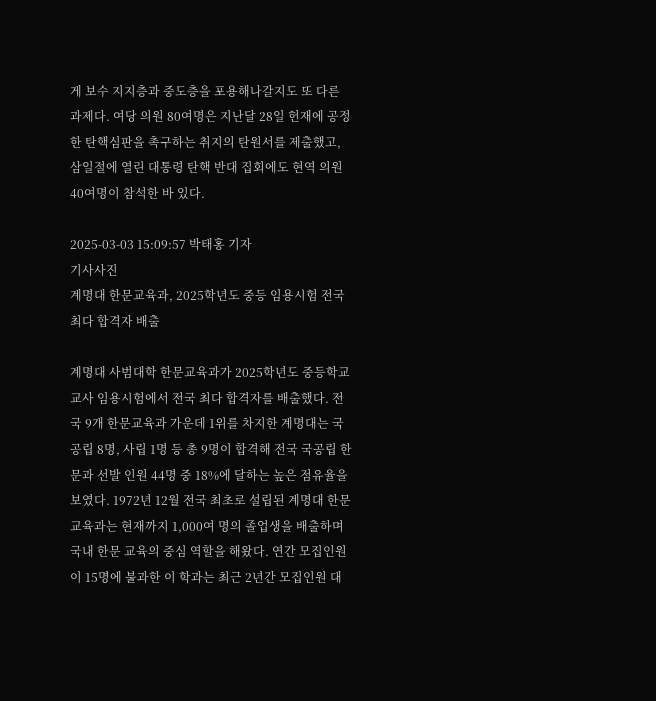게 보수 지지층과 중도층을 포용해나갈지도 또 다른 과제다. 여당 의원 80여명은 지난달 28일 헌재에 공정한 탄핵심판을 촉구하는 취지의 탄원서를 제출했고, 삼일절에 열린 대통령 탄핵 반대 집회에도 현역 의원 40여명이 참석한 바 있다.

2025-03-03 15:09:57 박태홍 기자
기사사진
계명대 한문교육과, 2025학년도 중등 임용시험 전국 최다 합격자 배출

계명대 사범대학 한문교육과가 2025학년도 중등학교 교사 임용시험에서 전국 최다 합격자를 배출했다. 전국 9개 한문교육과 가운데 1위를 차지한 계명대는 국공립 8명, 사립 1명 등 총 9명이 합격해 전국 국공립 한문과 선발 인원 44명 중 18%에 달하는 높은 점유율을 보였다. 1972년 12월 전국 최초로 설립된 계명대 한문교육과는 현재까지 1,000여 명의 졸업생을 배출하며 국내 한문 교육의 중심 역할을 해왔다. 연간 모집인원이 15명에 불과한 이 학과는 최근 2년간 모집인원 대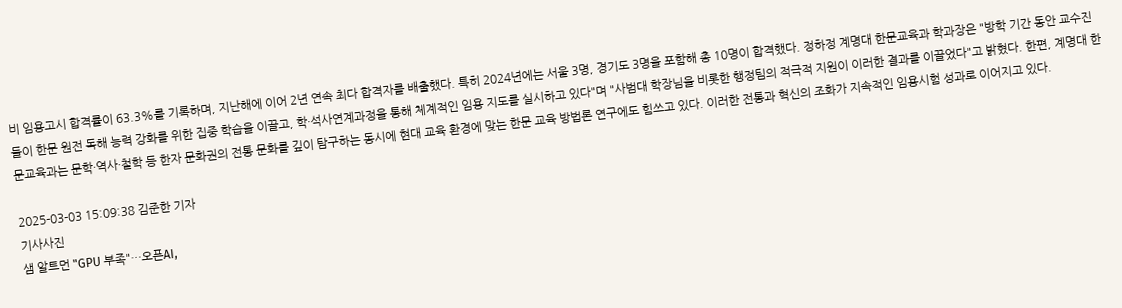비 임용고시 합격률이 63.3%를 기록하며, 지난해에 이어 2년 연속 최다 합격자를 배출했다. 특히 2024년에는 서울 3명, 경기도 3명을 포함해 총 10명이 합격했다. 정하정 계명대 한문교육과 학과장은 "방학 기간 동안 교수진들이 한문 원전 독해 능력 강화를 위한 집중 학습을 이끌고, 학·석사연계과정을 통해 체계적인 임용 지도를 실시하고 있다"며 "사범대 학장님을 비롯한 행정팀의 적극적 지원이 이러한 결과를 이끌었다"고 밝혔다. 한편, 계명대 한문교육과는 문학·역사·철학 등 한자 문화권의 전통 문화를 깊이 탐구하는 동시에 현대 교육 환경에 맞는 한문 교육 방법론 연구에도 힘쓰고 있다. 이러한 전통과 혁신의 조화가 지속적인 임용시험 성과로 이어지고 있다.

2025-03-03 15:09:38 김준한 기자
기사사진
샘 알트먼 "GPU 부족"…오픈AI,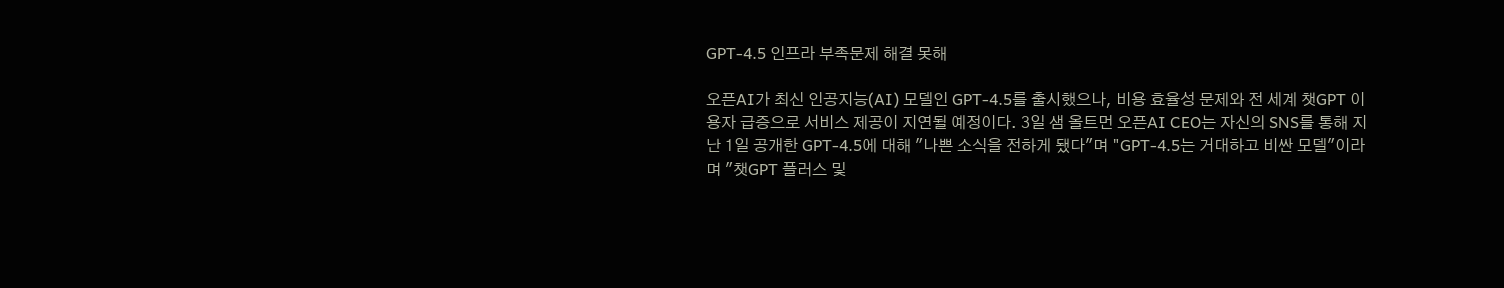GPT-4.5 인프라 부족문제 해결 못해

오픈AI가 최신 인공지능(AI) 모델인 GPT-4.5를 출시했으나, 비용 효율성 문제와 전 세계 챗GPT 이용자 급증으로 서비스 제공이 지연될 예정이다. 3일 샘 올트먼 오픈AI CEO는 자신의 SNS를 통해 지난 1일 공개한 GPT-4.5에 대해 "나쁜 소식을 전하게 됐다"며 "GPT-4.5는 거대하고 비싼 모델"이라며 "챗GPT 플러스 및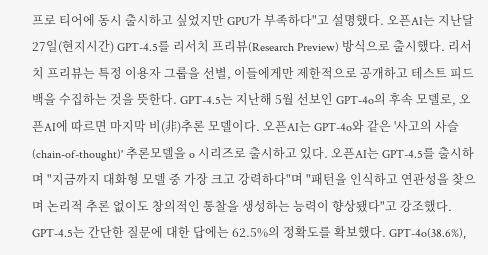프로 티어에 동시 출시하고 싶었지만 GPU가 부족하다"고 설명했다. 오픈AI는 지난달 27일(현지시간) GPT-4.5를 리서치 프리뷰(Research Preview) 방식으로 출시했다. 리서치 프리뷰는 특정 이용자 그룹을 선별, 이들에게만 제한적으로 공개하고 테스트 피드백을 수집하는 것을 뜻한다. GPT-4.5는 지난해 5월 선보인 GPT-4o의 후속 모델로, 오픈AI에 따르면 마지막 비(非)추론 모델이다. 오픈AI는 GPT-4o와 같은 '사고의 사슬(chain-of-thought)' 추론모델을 o 시리즈로 출시하고 있다. 오픈AI는 GPT-4.5를 출시하며 "지금까지 대화형 모델 중 가장 크고 강력하다"며 "패턴을 인식하고 연관성을 찾으며 논리적 추론 없이도 창의적인 통찰을 생성하는 능력이 향상됐다"고 강조했다. GPT-4.5는 간단한 질문에 대한 답에는 62.5%의 정확도를 확보했다. GPT-4o(38.6%),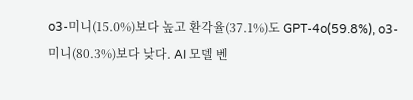o3-미니(15.0%)보다 높고 환각율(37.1%)도 GPT-4o(59.8%), o3-미니(80.3%)보다 낮다. AI 모델 벤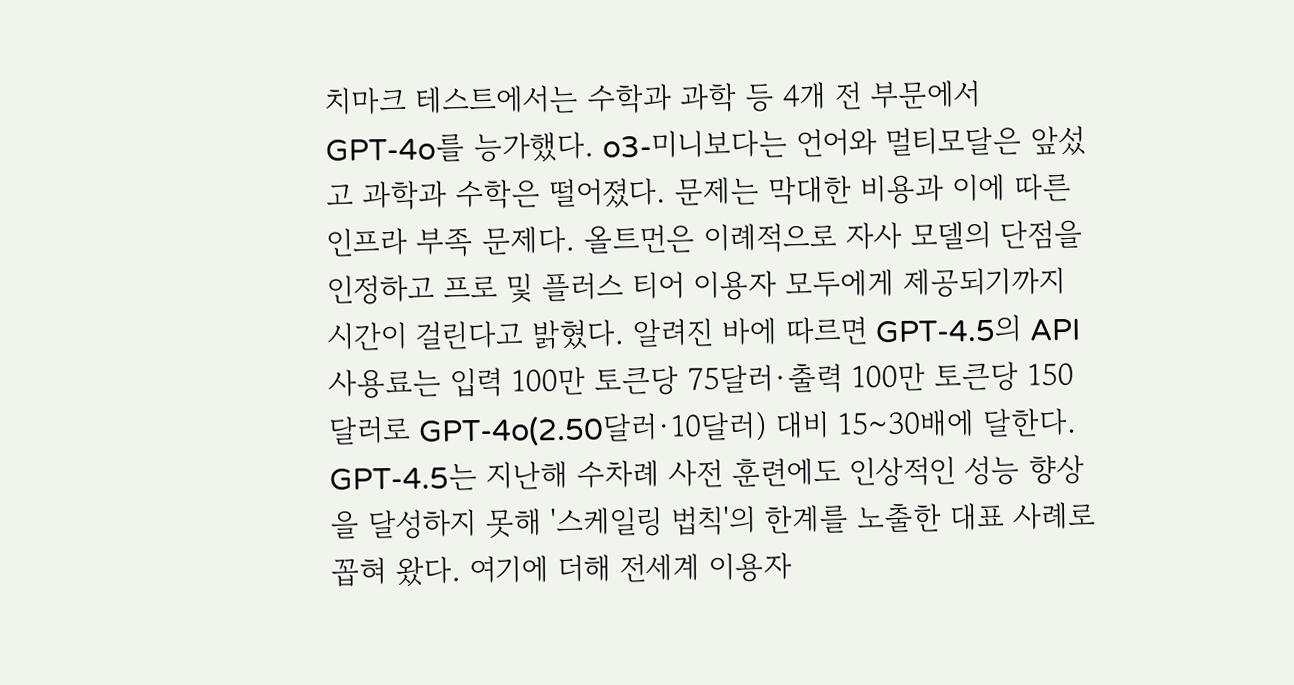치마크 테스트에서는 수학과 과학 등 4개 전 부문에서 GPT-4o를 능가했다. o3-미니보다는 언어와 멀티모달은 앞섰고 과학과 수학은 떨어졌다. 문제는 막대한 비용과 이에 따른 인프라 부족 문제다. 올트먼은 이례적으로 자사 모델의 단점을 인정하고 프로 및 플러스 티어 이용자 모두에게 제공되기까지 시간이 걸린다고 밝혔다. 알려진 바에 따르면 GPT-4.5의 API 사용료는 입력 100만 토큰당 75달러·출력 100만 토큰당 150달러로 GPT-4o(2.50달러·10달러) 대비 15~30배에 달한다. GPT-4.5는 지난해 수차례 사전 훈련에도 인상적인 성능 향상을 달성하지 못해 '스케일링 법칙'의 한계를 노출한 대표 사례로 꼽혀 왔다. 여기에 더해 전세계 이용자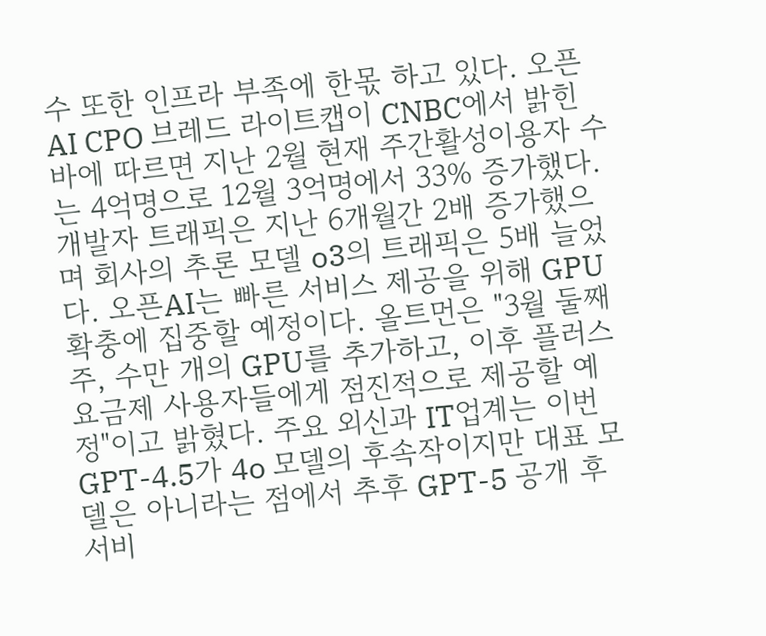수 또한 인프라 부족에 한몫 하고 있다. 오픈AI CPO 브레드 라이트캡이 CNBC에서 밝힌 바에 따르면 지난 2월 현재 주간활성이용자 수는 4억명으로 12월 3억명에서 33% 증가했다. 개발자 트래픽은 지난 6개월간 2배 증가했으며 회사의 추론 모델 o3의 트래픽은 5배 늘었다. 오픈AI는 빠른 서비스 제공을 위해 GPU 확충에 집중할 예정이다. 올트먼은 "3월 둘째 주, 수만 개의 GPU를 추가하고, 이후 플러스 요금제 사용자들에게 점진적으로 제공할 예정"이고 밝혔다. 주요 외신과 IT업계는 이번 GPT-4.5가 4o 모델의 후속작이지만 대표 모델은 아니라는 점에서 추후 GPT-5 공개 후 서비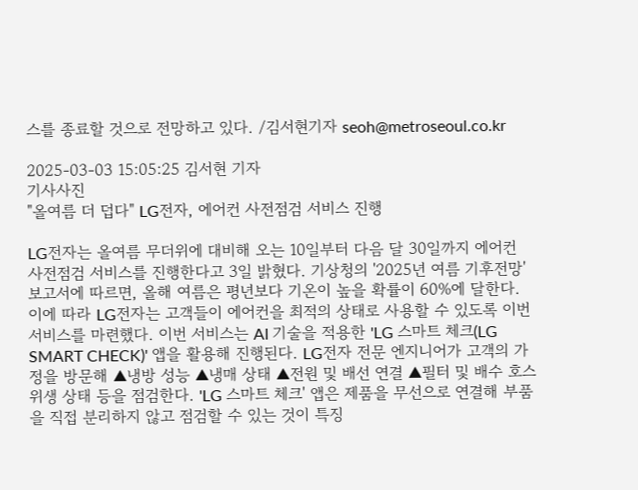스를 종료할 것으로 전망하고 있다. /김서현기자 seoh@metroseoul.co.kr

2025-03-03 15:05:25 김서현 기자
기사사진
"올여름 더 덥다" LG전자, 에어컨 사전점검 서비스 진행

LG전자는 올여름 무더위에 대비해 오는 10일부터 다음 달 30일까지 에어컨 사전점검 서비스를 진행한다고 3일 밝혔다. 기상청의 '2025년 여름 기후전망' 보고서에 따르면, 올해 여름은 평년보다 기온이 높을 확률이 60%에 달한다. 이에 따라 LG전자는 고객들이 에어컨을 최적의 상태로 사용할 수 있도록 이번 서비스를 마련했다. 이번 서비스는 AI 기술을 적용한 'LG 스마트 체크(LG SMART CHECK)' 앱을 활용해 진행된다. LG전자 전문 엔지니어가 고객의 가정을 방문해 ▲냉방 성능 ▲냉매 상태 ▲전원 및 배선 연결 ▲필터 및 배수 호스 위생 상태 등을 점검한다. 'LG 스마트 체크' 앱은 제품을 무선으로 연결해 부품을 직접 분리하지 않고 점검할 수 있는 것이 특징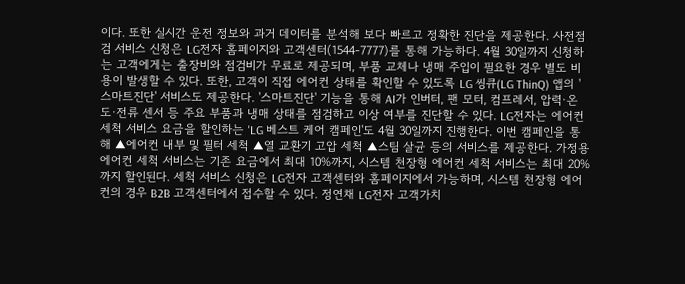이다. 또한 실시간 운전 정보와 과거 데이터를 분석해 보다 빠르고 정확한 진단을 제공한다. 사전점검 서비스 신청은 LG전자 홈페이지와 고객센터(1544-7777)를 통해 가능하다. 4월 30일까지 신청하는 고객에게는 출장비와 점검비가 무료로 제공되며, 부품 교체나 냉매 주입이 필요한 경우 별도 비용이 발생할 수 있다. 또한, 고객이 직접 에어컨 상태를 확인할 수 있도록 LG 씽큐(LG ThinQ) 앱의 '스마트진단' 서비스도 제공한다. '스마트진단' 기능을 통해 AI가 인버터, 팬 모터, 컴프레서, 압력·온도·전류 센서 등 주요 부품과 냉매 상태를 점검하고 이상 여부를 진단할 수 있다. LG전자는 에어컨 세척 서비스 요금을 할인하는 'LG 베스트 케어 캠페인'도 4월 30일까지 진행한다. 이번 캠페인을 통해 ▲에어컨 내부 및 필터 세척 ▲열 교환기 고압 세척 ▲스팀 살균 등의 서비스를 제공한다. 가정용 에어컨 세척 서비스는 기존 요금에서 최대 10%까지, 시스템 천장형 에어컨 세척 서비스는 최대 20%까지 할인된다. 세척 서비스 신청은 LG전자 고객센터와 홈페이지에서 가능하며, 시스템 천장형 에어컨의 경우 B2B 고객센터에서 접수할 수 있다. 정연채 LG전자 고객가치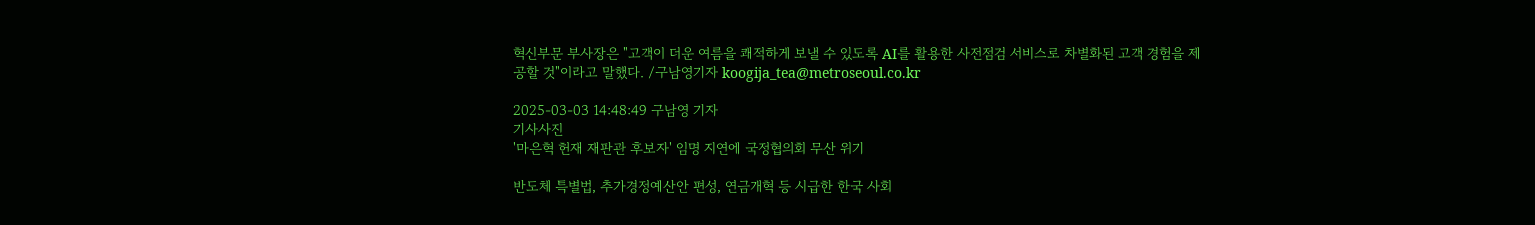혁신부문 부사장은 "고객이 더운 여름을 쾌적하게 보낼 수 있도록 AI를 활용한 사전점검 서비스로 차별화된 고객 경험을 제공할 것"이라고 말했다. /구남영기자 koogija_tea@metroseoul.co.kr

2025-03-03 14:48:49 구남영 기자
기사사진
'마은혁 헌재 재판관 후보자' 임명 지연에 국정협의회 무산 위기

반도체 특별법, 추가경정예산안 편성, 연금개혁 등 시급한 한국 사회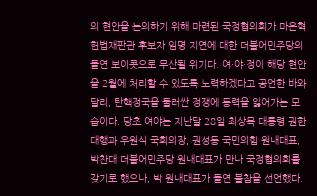의 현안을 논의하기 위해 마련된 국정협의회가 마은혁 헌법재판관 후보자 임명 지연에 대한 더불어민주당의 돌연 보이콧으로 무산될 위기다. 여·야·정이 해당 현안을 2월에 처리할 수 있도록 노력하겠다고 공언한 바와 달리, 탄핵정국을 둘러싼 정쟁에 동력을 잃어가는 모습이다. 당초 여야는 지난달 28일 최상목 대통령 권한대행과 우원식 국회의장, 권성동 국민의힘 원내대표, 박찬대 더불어민주당 원내대표가 만나 국정협의회를 갖기로 했으나, 박 원내대표가 돌연 불참을 선언했다.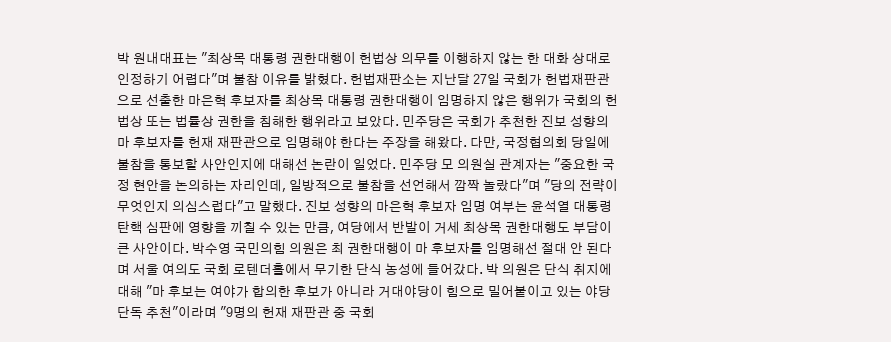박 원내대표는 "최상목 대통령 권한대행이 헌법상 의무를 이행하지 않는 한 대화 상대로 인정하기 어렵다"며 불참 이유를 밝혔다. 헌법재판소는 지난달 27일 국회가 헌법재판관으로 선출한 마은혁 후보자를 최상목 대통령 권한대행이 임명하지 않은 행위가 국회의 헌법상 또는 법률상 권한을 침해한 행위라고 보았다. 민주당은 국회가 추천한 진보 성향의 마 후보자를 헌재 재판관으로 임명해야 한다는 주장을 해왔다. 다만, 국정협의회 당일에 불참을 통보할 사안인지에 대해선 논란이 일었다. 민주당 모 의원실 관계자는 "중요한 국정 현안을 논의하는 자리인데, 일방적으로 불참을 선언해서 깜짝 놀랐다"며 "당의 전략이 무엇인지 의심스럽다"고 말했다. 진보 성향의 마은혁 후보자 임명 여부는 윤석열 대통령 탄핵 심판에 영향을 끼칠 수 있는 만큼, 여당에서 반발이 거세 최상목 권한대행도 부담이 큰 사안이다. 박수영 국민의힘 의원은 최 권한대행이 마 후보자를 임명해선 절대 안 된다며 서울 여의도 국회 로텐더홀에서 무기한 단식 농성에 들어갔다. 박 의원은 단식 취지에 대해 "마 후보는 여야가 합의한 후보가 아니라 거대야당이 힘으로 밀어붙이고 있는 야당 단독 추천"이라며 "9명의 헌재 재판관 중 국회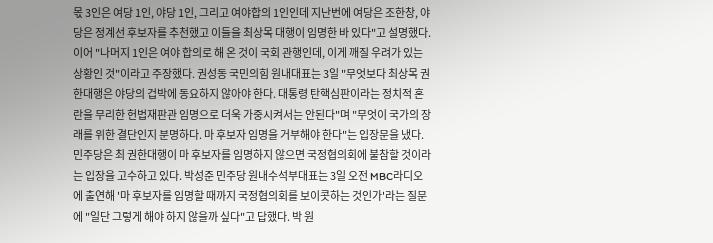몫 3인은 여당 1인, 야당 1인, 그리고 여야합의 1인인데 지난번에 여당은 조한창, 야당은 정계선 후보자를 추천했고 이들을 최상목 대행이 임명한 바 있다"고 설명했다. 이어 "나머지 1인은 여야 합의로 해 온 것이 국회 관행인데, 이게 깨질 우려가 있는 상황인 것"이라고 주장했다. 권성동 국민의힘 원내대표는 3일 "무엇보다 최상목 권한대행은 야당의 겁박에 동요하지 않아야 한다. 대통령 탄핵심판이라는 정치적 혼란을 무리한 헌법재판관 임명으로 더욱 가중시켜서는 안된다"며 "무엇이 국가의 장래를 위한 결단인지 분명하다. 마 후보자 임명을 거부해야 한다"는 입장문을 냈다. 민주당은 최 권한대행이 마 후보자를 임명하지 않으면 국정협의회에 불참할 것이라는 입장을 고수하고 있다. 박성준 민주당 원내수석부대표는 3일 오전 MBC라디오에 출연해 '마 후보자를 임명할 때까지 국정협의회를 보이콧하는 것인가'라는 질문에 "일단 그렇게 해야 하지 않을까 싶다"고 답했다. 박 원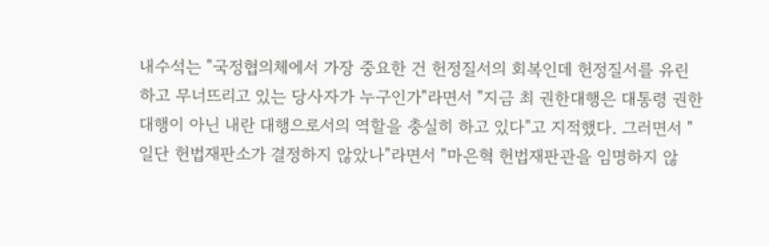내수석는 "국정협의체에서 가장 중요한 건 헌정질서의 회복인데 헌정질서를 유린하고 무너뜨리고 있는 당사자가 누구인가"라면서 "지금 최 권한대행은 대통령 권한대행이 아닌 내란 대행으로서의 역할을 충실히 하고 있다"고 지적했다. 그러면서 "일단 헌법재판소가 결정하지 않았나"라면서 "마은혁 헌법재판관을 임명하지 않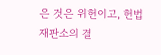은 것은 위헌이고, 헌법재판소의 결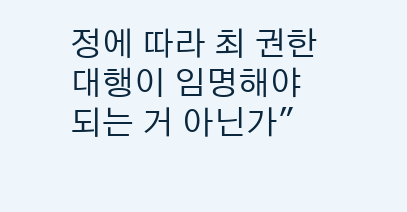정에 따라 최 권한대행이 임명해야 되는 거 아닌가"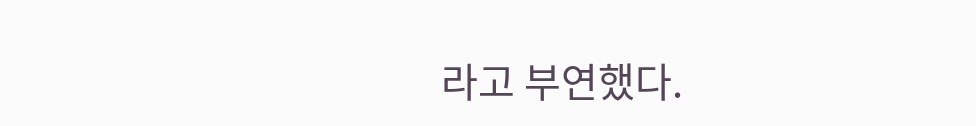라고 부연했다.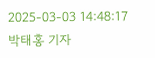2025-03-03 14:48:17 박태홍 기자